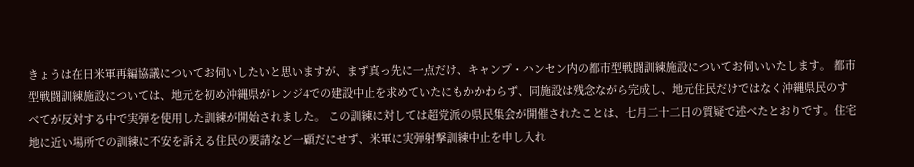きょうは在日米軍再編協議についてお伺いしたいと思いますが、まず真っ先に一点だけ、キャンプ・ハンセン内の都市型戦闘訓練施設についてお伺いいたします。 都市型戦闘訓練施設については、地元を初め沖縄県がレンジ4での建設中止を求めていたにもかかわらず、同施設は残念ながら完成し、地元住民だけではなく沖縄県民のすべてが反対する中で実弾を使用した訓練が開始されました。 この訓練に対しては超党派の県民集会が開催されたことは、七月二十二日の質疑で述べたとおりです。住宅地に近い場所での訓練に不安を訴える住民の要請など一顧だにせず、米軍に実弾射撃訓練中止を申し入れ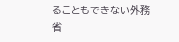ることもできない外務省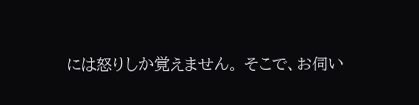には怒りしか覚えません。 そこで、お伺い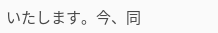いたします。今、同